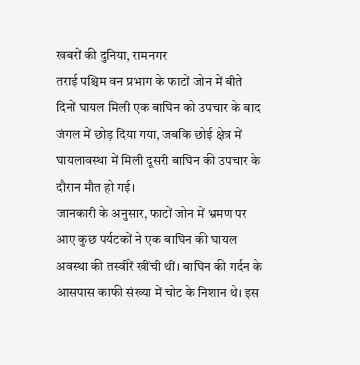खबरों की दुनिया, रामनगर
तराई पश्चिम वन प्रभाग के फाटों जोन में बीते दिनों घायल मिली एक बाघिन को उपचार के बाद जंगल में छोड़ दिया गया, जबकि छोई क्षेत्र में घायलावस्था में मिली दूसरी बाघिन की उपचार के दौरान मौत हो गई।
जानकारी के अनुसार, फाटों जोन में भ्रमण पर आए कुछ पर्यटकों ने एक बाघिन की घायल अवस्था की तस्वीरें खींची थीं। बाघिन की गर्दन के आसपास काफी संख्या में चोट के निशान थे। इस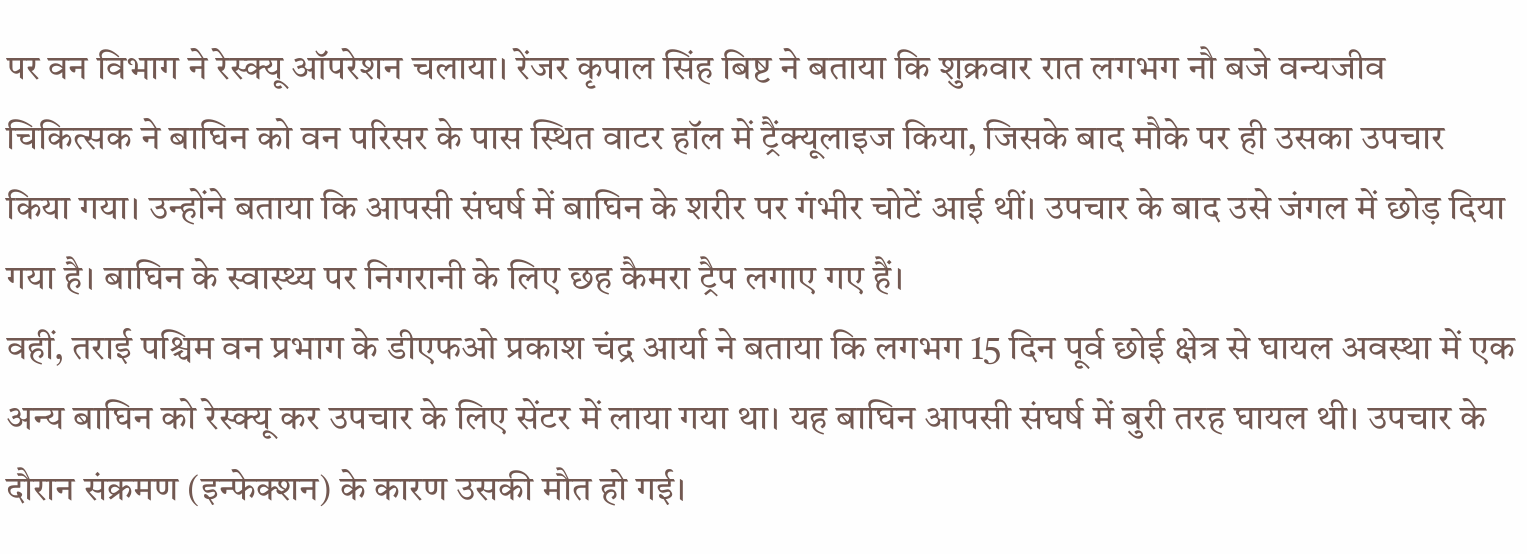पर वन विभाग ने रेस्क्यू ऑपरेशन चलाया। रेंजर कृपाल सिंह बिष्ट ने बताया कि शुक्रवार रात लगभग नौ बजे वन्यजीव चिकित्सक ने बाघिन को वन परिसर के पास स्थित वाटर हॉल में ट्रैंक्यूलाइज किया, जिसके बाद मौके पर ही उसका उपचार किया गया। उन्होंने बताया कि आपसी संघर्ष में बाघिन के शरीर पर गंभीर चोटें आई थीं। उपचार के बाद उसे जंगल में छोड़ दिया गया है। बाघिन के स्वास्थ्य पर निगरानी के लिए छह कैमरा ट्रैप लगाए गए हैं।
वहीं, तराई पश्चिम वन प्रभाग के डीएफओ प्रकाश चंद्र आर्या ने बताया कि लगभग 15 दिन पूर्व छोई क्षेत्र से घायल अवस्था में एक अन्य बाघिन को रेस्क्यू कर उपचार के लिए सेंटर में लाया गया था। यह बाघिन आपसी संघर्ष में बुरी तरह घायल थी। उपचार के दौरान संक्रमण (इन्फेक्शन) के कारण उसकी मौत हो गई।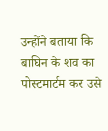उन्होंने बताया कि बाघिन के शव का पोस्टमार्टम कर उसे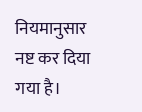नियमानुसार नष्ट कर दिया गया है।